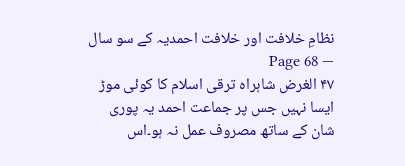نظامِ خلافت اور خلافت احمدیہ کے سو سال — Page 68
۴۷ الغرض شاہراہ ترقی اسلام کا کوئی موڑ ایسا نہیں جس پر جماعت احمد یہ پوری شان کے ساتھ مصروف عمل نہ ہو۔اس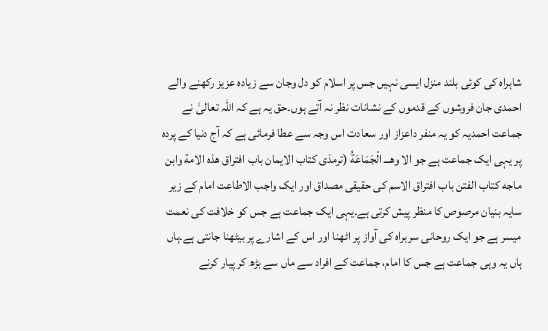شاہراہ کی کوئی بلند منزل ایسی نہیں جس پر اسلام کو دل وجان سے زیادہ عزیز رکھنے والے احمدی جان فروشوں کے قدموں کے نشانات نظر نہ آتے ہوں۔حق یہ ہے کہ اللہ تعالیٰ نے جماعت احمدیہ کو یہ منفر داعزاز اور سعادت اس وجہ سے عطا فرمائی ہے کہ آج دنیا کے پردہ پر یہی ایک جماعت ہے جو الا وهـــ الْجَمَاعَةُ (ترمذی کتاب الایمان باب افتراق هذه الامة وابن ماجه كتاب الفتن باب افتراق الاسم کی حقیقی مصداق اور ایک واجب الاطاعت امام کے زیر سایہ بنیان مرصوص کا منظر پیش کرتی ہے۔یہی ایک جماعت ہے جس کو خلافت کی نعمت میسر ہے جو ایک روحانی سربراہ کی آواز پر اٹھنا اور اس کے اشارے پر بیٹھنا جانتی ہے۔ہاں ہاں یہ وہی جماعت ہے جس کا امام، جماعت کے افراد سے ماں سے بڑھ کر پیار کرنے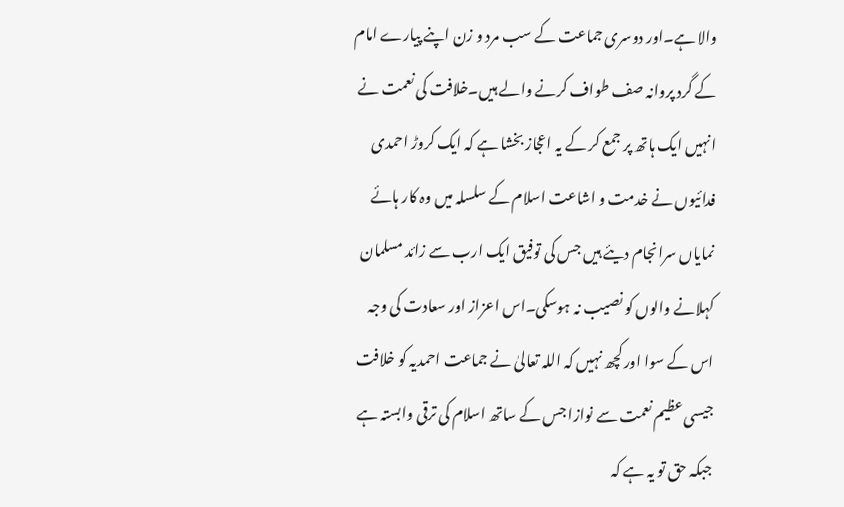والا ہے۔اور دوسری جماعت کے سب مرد و زن اپنے پیارے امام کے گرد پروانہ صف طواف کرنے والے ہیں۔خلافت کی نعمت نے انہیں ایک ہاتھ پر جمع کر کے یہ اعجاز بخشا ہے کہ ایک کروڑ احمدی فدائیوں نے خدمت و اشاعت اسلام کے سلسلہ میں وہ کار ہائے نمایاں سرانجام دیئے ہیں جس کی توفیق ایک ارب سے زائد مسلمان کہلانے والوں کو نصیب نہ ہوسکی۔اس اعزاز اور سعادت کی وجہ اس کے سوا اور کچھ نہیں کہ اللہ تعالیٰ نے جماعت احمدیہ کو خلافت جیسی عظیم نعمت سے نوازا جس کے ساتھ اسلام کی ترقی وابستہ ہے جبکہ حق تو یہ ہے کہ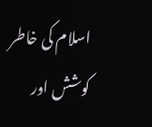اسلام کی خاطر کوشش اور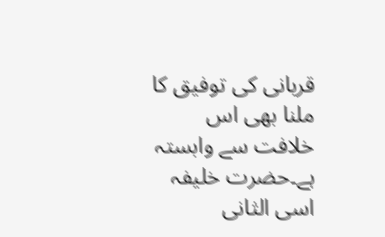قربانی کی توفیق کا ملنا بھی اس خلافت سے وابستہ ہے۔حضرت خلیفہ اسی الثانی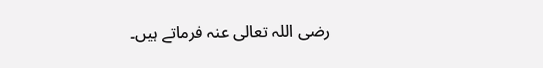رضی اللہ تعالی عنہ فرماتے ہیں۔